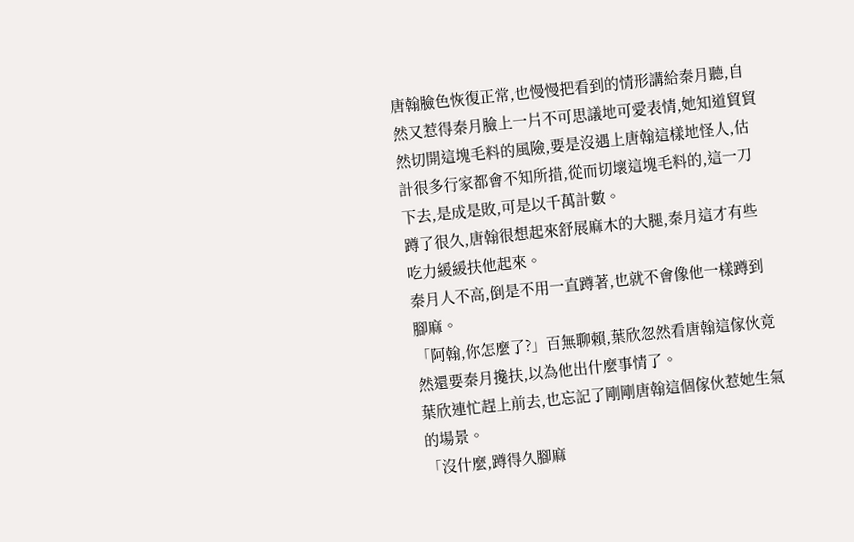唐翰臉色恢復正常,也慢慢把看到的情形講給秦月聽,自然又惹得秦月臉上一片不可思議地可愛表情,她知道貿貿然切開這塊毛料的風險,要是沒遇上唐翰這樣地怪人,估計很多行家都會不知所措,從而切壞這塊毛料的,這一刀下去,是成是敗,可是以千萬計數。
蹲了很久,唐翰很想起來舒展麻木的大腿,秦月這才有些吃力緩緩扶他起來。
秦月人不高,倒是不用一直蹲著,也就不會像他一樣蹲到腳麻。
「阿翰,你怎麼了?」百無聊賴,葉欣忽然看唐翰這傢伙竟然還要秦月攙扶,以為他出什麼事情了。
葉欣連忙趕上前去,也忘記了剛剛唐翰這個傢伙惹她生氣的場景。
「沒什麼,蹲得久腳麻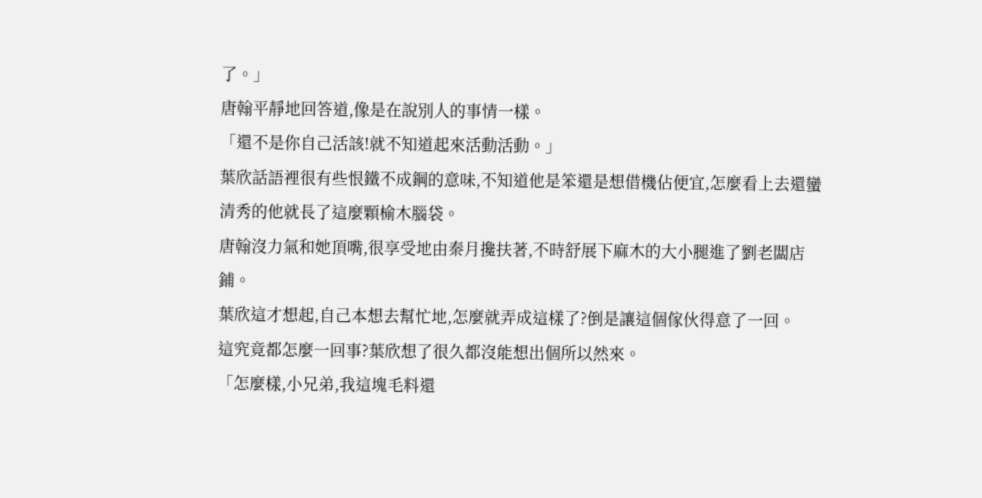了。」
唐翰平靜地回答道,像是在說別人的事情一樣。
「還不是你自己活該!就不知道起來活動活動。」
葉欣話語裡很有些恨鐵不成鋼的意味,不知道他是笨還是想借機佔便宜,怎麼看上去還蠻清秀的他就長了這麼顆榆木腦袋。
唐翰沒力氣和她頂嘴,很享受地由秦月攙扶著,不時舒展下麻木的大小腿進了劉老闆店鋪。
葉欣這才想起,自己本想去幫忙地,怎麼就弄成這樣了?倒是讓這個傢伙得意了一回。
這究竟都怎麼一回事?葉欣想了很久都沒能想出個所以然來。
「怎麼樣,小兄弟,我這塊毛料還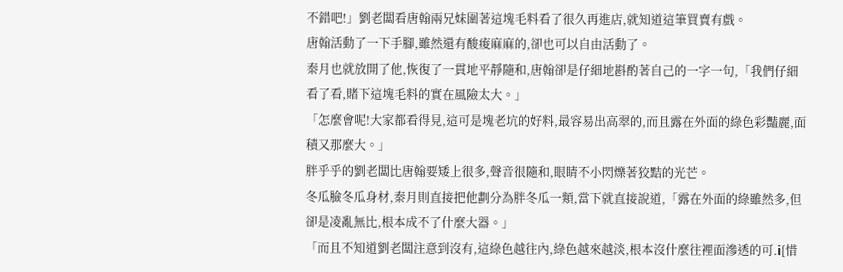不錯吧!」劉老闆看唐翰兩兄妹圍著這塊毛料看了很久再進店,就知道這筆買賣有戲。
唐翰活動了一下手腳,雖然還有酸痠麻麻的,卻也可以自由活動了。
秦月也就放開了他,恢復了一貫地平靜隨和,唐翰卻是仔細地斟酌著自己的一字一句,「我們仔細看了看,賭下這塊毛料的實在風險太大。」
「怎麼會呢!大家都看得見,這可是塊老坑的好料,最容易出高翠的,而且露在外面的綠色彩豔麗,面積又那麼大。」
胖乎乎的劉老闆比唐翰要矮上很多,聲音很隨和,眼睛不小閃爍著狡黠的光芒。
冬瓜臉冬瓜身材,秦月則直接把他劃分為胖冬瓜一類,當下就直接說道,「露在外面的綠雖然多,但卻是凌亂無比,根本成不了什麼大器。」
「而且不知道劉老闆注意到沒有,這綠色越往內,綠色越來越淡,根本沒什麼往裡面滲透的可.i[惜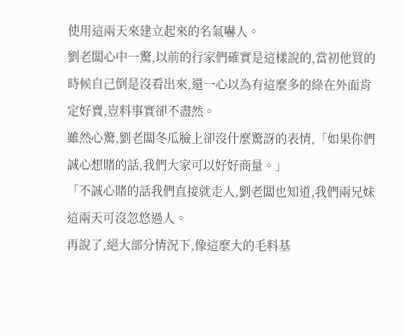使用這兩天來建立起來的名氣嚇人。
劉老闆心中一驚,以前的行家們確實是這樣說的,當初他買的時候自己倒是沒看出來,還一心以為有這麼多的綠在外面肯定好賣,豈料事實卻不盡然。
雖然心驚,劉老闆冬瓜臉上卻沒什麼驚訝的表情,「如果你們誠心想賭的話,我們大家可以好好商量。」
「不誠心賭的話我們直接就走人,劉老闆也知道,我們兩兄妹這兩天可沒忽悠過人。
再說了,絕大部分情況下,像這麼大的毛料基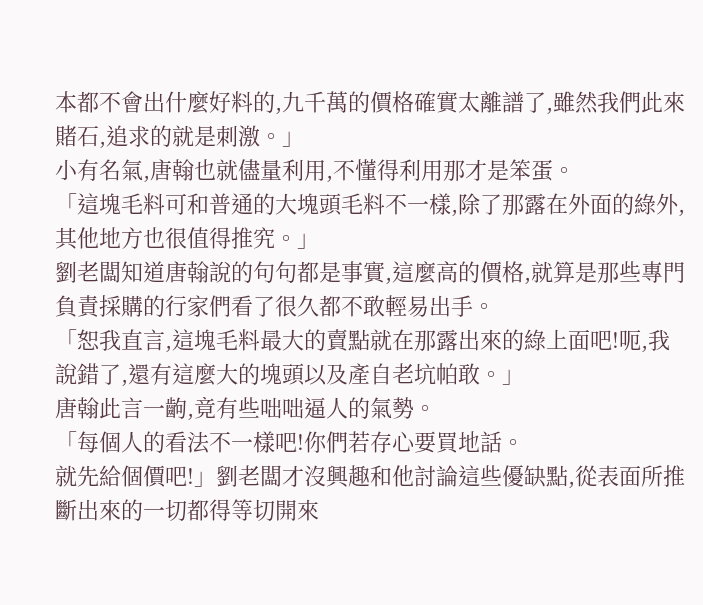本都不會出什麼好料的,九千萬的價格確實太離譜了,雖然我們此來賭石,追求的就是刺激。」
小有名氣,唐翰也就儘量利用,不懂得利用那才是笨蛋。
「這塊毛料可和普通的大塊頭毛料不一樣,除了那露在外面的綠外,其他地方也很值得推究。」
劉老闆知道唐翰說的句句都是事實,這麼高的價格,就算是那些專門負責採購的行家們看了很久都不敢輕易出手。
「恕我直言,這塊毛料最大的賣點就在那露出來的綠上面吧!呃,我說錯了,還有這麼大的塊頭以及產自老坑帕敢。」
唐翰此言一齣,竟有些咄咄逼人的氣勢。
「每個人的看法不一樣吧!你們若存心要買地話。
就先給個價吧!」劉老闆才沒興趣和他討論這些優缺點,從表面所推斷出來的一切都得等切開來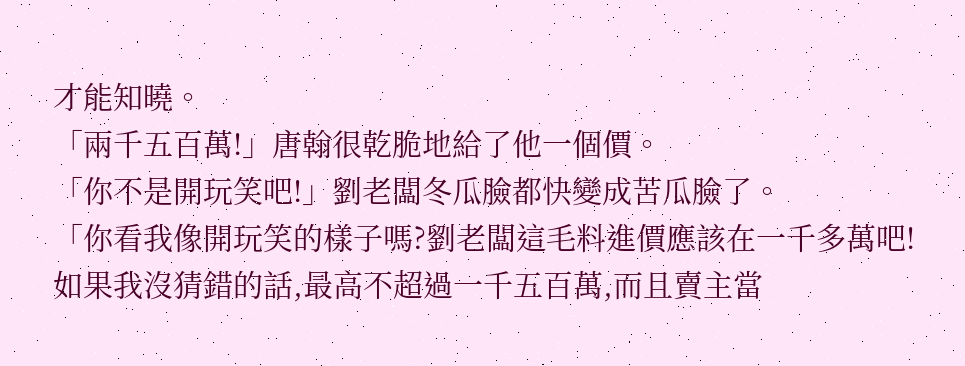才能知曉。
「兩千五百萬!」唐翰很乾脆地給了他一個價。
「你不是開玩笑吧!」劉老闆冬瓜臉都快變成苦瓜臉了。
「你看我像開玩笑的樣子嗎?劉老闆這毛料進價應該在一千多萬吧!如果我沒猜錯的話,最高不超過一千五百萬,而且賣主當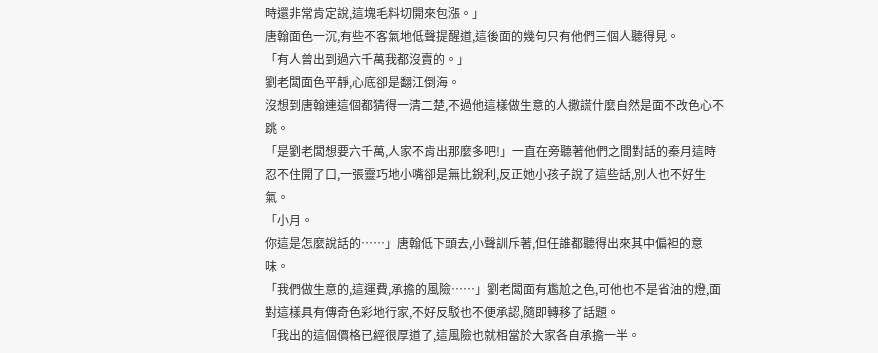時還非常肯定說,這塊毛料切開來包漲。」
唐翰面色一沉,有些不客氣地低聲提醒道,這後面的幾句只有他們三個人聽得見。
「有人曾出到過六千萬我都沒賣的。」
劉老闆面色平靜,心底卻是翻江倒海。
沒想到唐翰連這個都猜得一清二楚,不過他這樣做生意的人撒謊什麼自然是面不改色心不跳。
「是劉老闆想要六千萬,人家不肯出那麼多吧!」一直在旁聽著他們之間對話的秦月這時忍不住開了口,一張靈巧地小嘴卻是無比銳利,反正她小孩子說了這些話,別人也不好生氣。
「小月。
你這是怎麼說話的……」唐翰低下頭去,小聲訓斥著,但任誰都聽得出來其中偏袒的意味。
「我們做生意的,這運費,承擔的風險……」劉老闆面有尷尬之色,可他也不是省油的燈,面對這樣具有傳奇色彩地行家,不好反駁也不便承認,隨即轉移了話題。
「我出的這個價格已經很厚道了,這風險也就相當於大家各自承擔一半。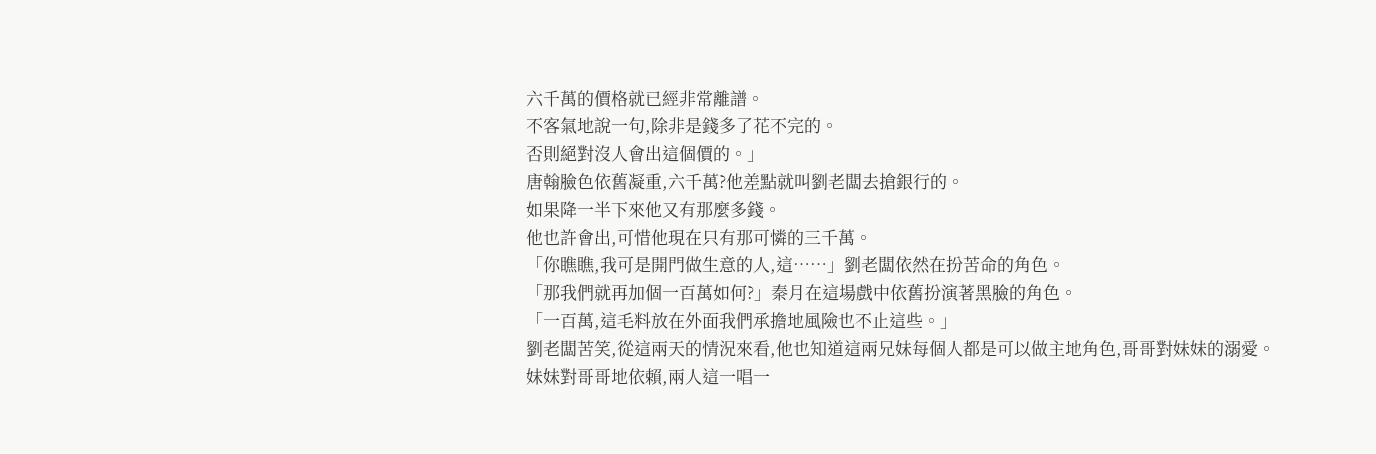六千萬的價格就已經非常離譜。
不客氣地說一句,除非是錢多了花不完的。
否則絕對沒人會出這個價的。」
唐翰臉色依舊凝重,六千萬?他差點就叫劉老闆去搶銀行的。
如果降一半下來他又有那麼多錢。
他也許會出,可惜他現在只有那可憐的三千萬。
「你瞧瞧,我可是開門做生意的人,這……」劉老闆依然在扮苦命的角色。
「那我們就再加個一百萬如何?」秦月在這場戲中依舊扮演著黑臉的角色。
「一百萬,這毛料放在外面我們承擔地風險也不止這些。」
劉老闆苦笑,從這兩天的情況來看,他也知道這兩兄妹每個人都是可以做主地角色,哥哥對妹妹的溺愛。
妹妹對哥哥地依賴,兩人這一唱一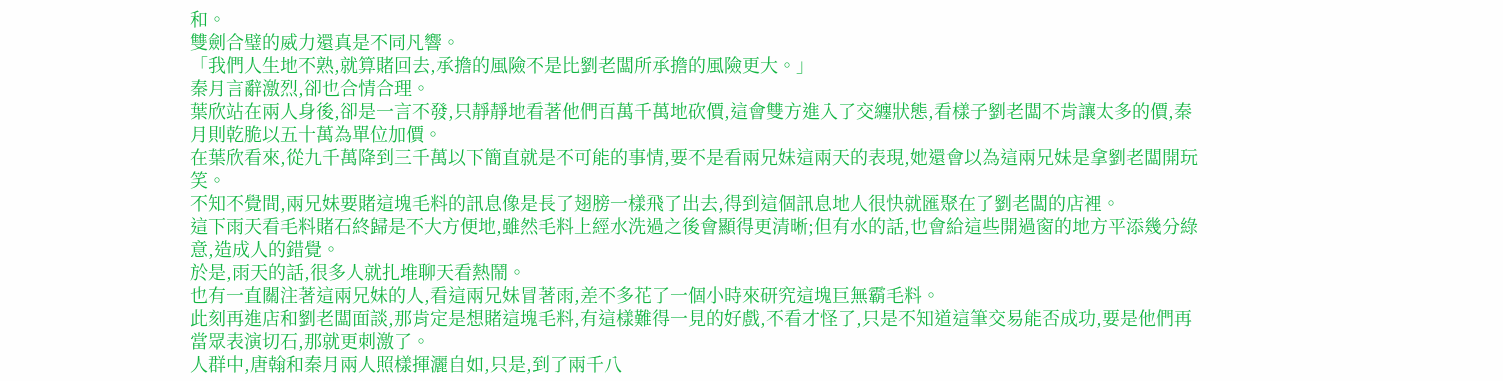和。
雙劍合璧的威力還真是不同凡響。
「我們人生地不熟,就算賭回去,承擔的風險不是比劉老闆所承擔的風險更大。」
秦月言辭激烈,卻也合情合理。
葉欣站在兩人身後,卻是一言不發,只靜靜地看著他們百萬千萬地砍價,這會雙方進入了交纏狀態,看樣子劉老闆不肯讓太多的價,秦月則乾脆以五十萬為單位加價。
在葉欣看來,從九千萬降到三千萬以下簡直就是不可能的事情,要不是看兩兄妹這兩天的表現,她還會以為這兩兄妹是拿劉老闆開玩笑。
不知不覺間,兩兄妹要賭這塊毛料的訊息像是長了翅膀一樣飛了出去,得到這個訊息地人很快就匯聚在了劉老闆的店裡。
這下雨天看毛料賭石終歸是不大方便地,雖然毛料上經水洗過之後會顯得更清晰;但有水的話,也會給這些開過窗的地方平添幾分綠意,造成人的錯覺。
於是,雨天的話,很多人就扎堆聊天看熱鬧。
也有一直關注著這兩兄妹的人,看這兩兄妹冒著雨,差不多花了一個小時來研究這塊巨無霸毛料。
此刻再進店和劉老闆面談,那肯定是想賭這塊毛料,有這樣難得一見的好戲,不看才怪了,只是不知道這筆交易能否成功,要是他們再當眾表演切石,那就更刺激了。
人群中,唐翰和秦月兩人照樣揮灑自如,只是,到了兩千八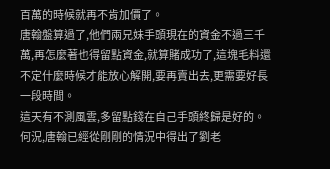百萬的時候就再不肯加價了。
唐翰盤算過了,他們兩兄妹手頭現在的資金不過三千萬,再怎麼著也得留點資金,就算賭成功了,這塊毛料還不定什麼時候才能放心解開,要再賣出去,更需要好長一段時間。
這天有不測風雲,多留點錢在自己手頭終歸是好的。
何況,唐翰已經從剛剛的情況中得出了劉老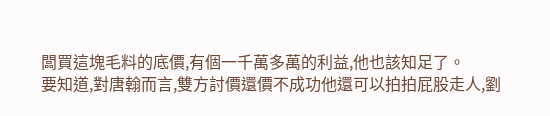闆買這塊毛料的底價,有個一千萬多萬的利益,他也該知足了。
要知道,對唐翰而言,雙方討價還價不成功他還可以拍拍屁股走人,劉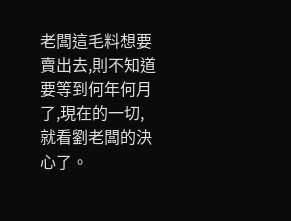老闆這毛料想要賣出去,則不知道要等到何年何月了,現在的一切,就看劉老闆的決心了。